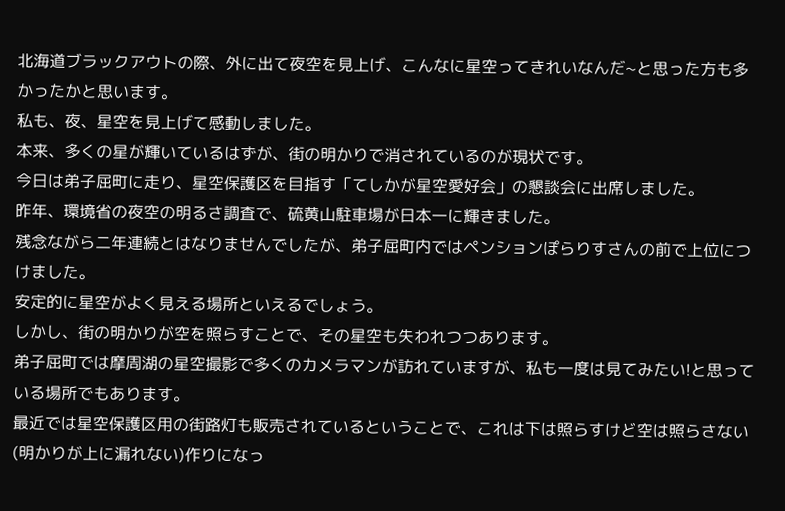北海道ブラックアウトの際、外に出て夜空を見上げ、こんなに星空ってきれいなんだ~と思った方も多かったかと思います。
私も、夜、星空を見上げて感動しました。
本来、多くの星が輝いているはずが、街の明かりで消されているのが現状です。
今日は弟子屈町に走り、星空保護区を目指す「てしかが星空愛好会」の懇談会に出席しました。
昨年、環境省の夜空の明るさ調査で、硫黄山駐車場が日本一に輝きました。
残念ながら二年連続とはなりませんでしたが、弟子屈町内ではペンションぽらりすさんの前で上位につけました。
安定的に星空がよく見える場所といえるでしょう。
しかし、街の明かりが空を照らすことで、その星空も失われつつあります。
弟子屈町では摩周湖の星空撮影で多くのカメラマンが訪れていますが、私も一度は見てみたい!と思っている場所でもあります。
最近では星空保護区用の街路灯も販売されているということで、これは下は照らすけど空は照らさない(明かりが上に漏れない)作りになっ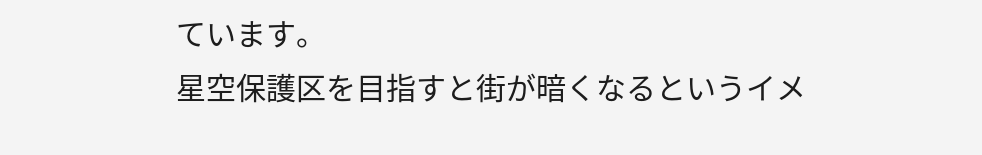ています。
星空保護区を目指すと街が暗くなるというイメ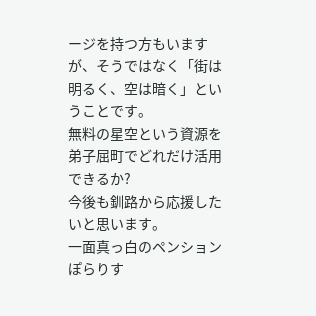ージを持つ方もいますが、そうではなく「街は明るく、空は暗く」ということです。
無料の星空という資源を弟子屈町でどれだけ活用できるか?
今後も釧路から応援したいと思います。
一面真っ白のペンションぽらりす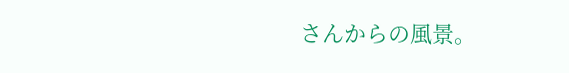さんからの風景。